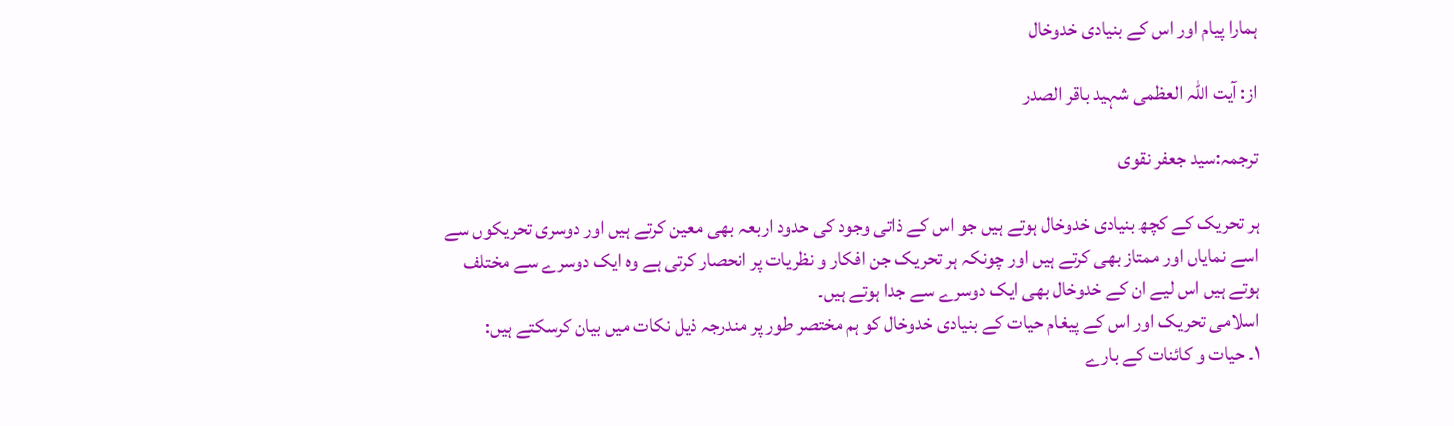ہمارا پیام اور اس کے بنیادی خدوخال

از: آیت اللہ العظمی شہید باقر الصدر

ترجمہ:سید جعفر نقوی

ہر تحریک کے کچھ بنیادی خدوخال ہوتے ہیں جو اس کے ذاتی وجود کی حدود اربعہ بھی معین کرتے ہیں اور دوسری تحریکوں سے اسے نمایاں اور ممتاز بھی کرتے ہیں اور چونکہ ہر تحریک جن افکار و نظریات پر انحصار کرتی ہے وہ ایک دوسرے سے مختلف ہوتے ہیں اس لیے ان کے خدوخال بھی ایک دوسرے سے جدا ہوتے ہیں۔
اسلامی تحریک اور اس کے پیغام حیات کے بنیادی خدوخال کو ہم مختصر طور پر مندرجہ ذیل نکات میں بیان کرسکتے ہیں:
۱۔ حیات و کائنات کے بارے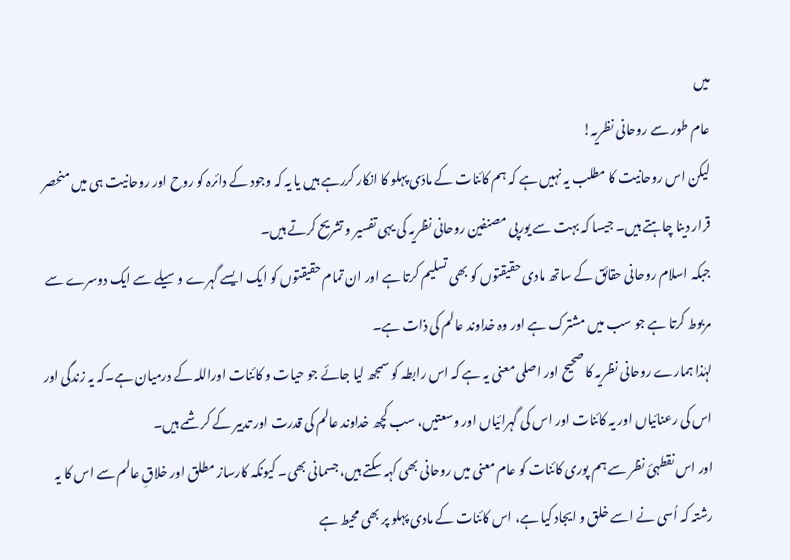میں
عام طور سے روحانی نظریہ!
لیکن اس روحانیت کا مطلب یہ نہیں ہے کہ ہم کائنات کے مادّی پہلو کا انکار کررہے ہیں یا یہ کہ وجود کے دائرہ کو روح اور روحانیت ہی میں منحصر قرار دینا چاہتے ہیں۔ جیسا کہ بہت سے یورپی مصنفین روحانی نظریہ کی یہی تفسیر و تشریح کرتے ہیں۔
جبکہ اسلام روحانی حقائق کے ساتھ مادی حقیقتوں کو بھی تسلیم کرتا ہے اور ان تمام حقیقتوں کو ایک ایسے گہرے وسیلے سے ایک دوسرے سے مربوط کرتا ہے جو سب میں مشترک ہے اور وہ خداوند عالم کی ذات ہے۔
لہٰذا ہمارے روحانی نظریہ کا صحیح اور اصلی معنی یہ ہے کہ اس رابطہ کو سمجھ لیا جائے جو حیات و کائنات اوراللہ کے درمیان ہے۔کہ یہ زندگی اور اس کی رعنائیاں اور یہ کائنات اور اس کی گہرائیاں اور وسعتیں، سب کچھ خداوند عالم کی قدرت اور تدبیر کے کرشمے ہیں۔
اور اس نقطہئ نظر سے ہم پوری کائنات کو عام معنی میں روحانی بھی کہہ سکتے ہیں، جسمانی بھی۔ کیونکہ کارساز مطلق اور خلاقِ عالم سے اس کا یہ رشتہ کہ اُسی نے اسے خلق و ایجاد کیا ہے، اس کائنات کے مادی پہلو پر بھی محیط ہے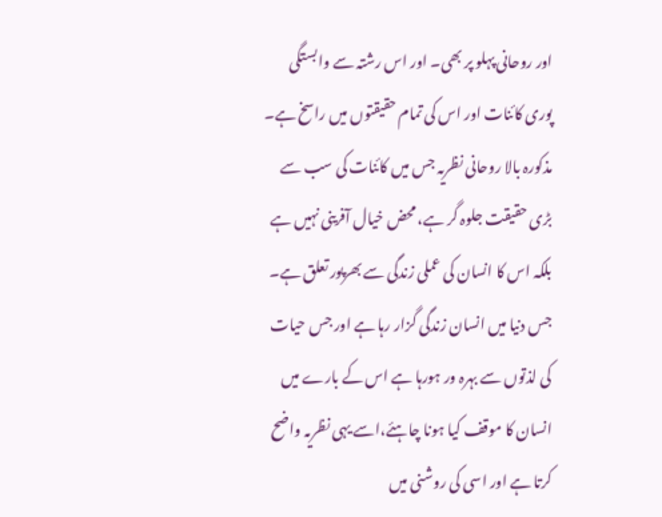اور روحانی پہلو پر بھی۔ اور اس رشتہ سے وابستگی پوری کائنات اور اس کی تمام حقیقتوں میں راسخ ہے۔
مذکورہ بالا روحانی نظریہ جس میں کائنات کی سب سے بڑی حقیقت جلوہ گر ہے، محض خیال آفرینی نہیں ہے بلکہ اس کا انسان کی عملی زندگی سے بھرپور تعلق ہے۔
جس دنیا میں انسان زندگی گزار رہا ہے اور جس حیات کی لذتوں سے بہرہ ور ہورہا ہے اس کے بارے میں انسان کا موقف کیا ہونا چاہئے،اسے یہی نظریہ واضح کرتا ہے اور اسی کی روشنی میں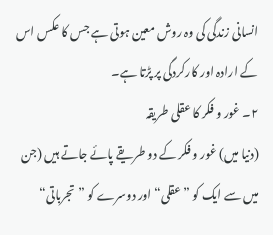انسانی زندگی کی وہ روش معین ہوتی ہے جس کا عکس اس کے ارادہ اور کارکردگی پر پڑتا ہے۔
۲۔ غور و فکر کا عقلی طریقہ
(دنیا میں) غور و فکر کے دو طریقے پائے جاتے ہیں (جن میں سے ایک کو ”عقلی“ اور دوسرے کو ”تجرباتی“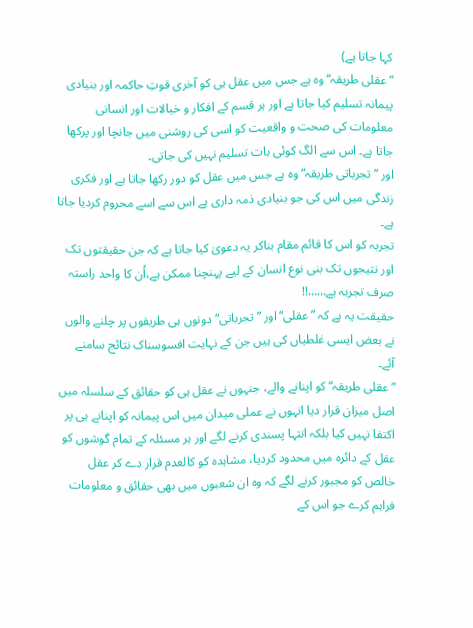کہا جاتا ہے)
”عقلی طریقہ“ وہ ہے جس میں عقل ہی کو آخری قوتِ حاکمہ اور بنیادی پیمانہ تسلیم کیا جاتا ہے اور ہر قسم کے افکار و خیالات اور انسانی معلومات کی صحت و واقعیت کو اسی کی روشنی میں جانچا اور پرکھا جاتا ہے۔ اس سے الگ کوئی بات تسلیم نہیں کی جاتی۔
اور ”تجرباتی طریقہ“ وہ ہے جس میں عقل کو دور رکھا جاتا ہے اور فکری زندگی میں اس کی جو بنیادی ذمہ داری ہے اس سے اسے محروم کردیا جاتا ہے۔
تجربہ کو اس کا قائم مقام بناکر یہ دعویٰ کیا جاتا ہے کہ جن حقیقتوں تک اور نتیجوں تک بنی نوع انسان کے لیے پہنچنا ممکن ہے،اُن کا واحد راستہ صرف تجربہ ہے……!!
حقیقت یہ ہے کہ ”عقلی“ اور ”تجرباتی“ دونوں ہی طریقوں پر چلنے والوں نے بعض ایسی غلطیاں کی ہیں جن کے نہایت افسوسناک نتائج سامنے آئے۔
”عقلی طریقہ“ کو اپنانے والے، جنہوں نے عقل ہی کو حقائق کے سلسلہ میں اصل میزان قرار دیا انہوں نے عملی میدان میں اس پیمانہ کو اپنانے ہی پر اکتفا نہیں کیا بلکہ انتہا پسندی کرنے لگے اور ہر مسئلہ کے تمام گوشوں کو عقل کے دائرہ میں محدود کردیا، مشاہدہ کو کالعدم قرار دے کر عقل خالص کو مجبور کرنے لگے کہ وہ ان شعبوں میں بھی حقائق و معلومات فراہم کرے جو اس کے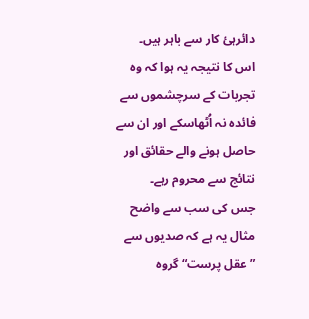دائرہئ کار سے باہر ہیں۔
اس کا نتیجہ یہ ہوا کہ وہ تجربات کے سرچشموں سے فائدہ نہ اُٹھاسکے اور ان سے حاصل ہونے والے حقائق اور نتائج سے محروم رہے۔
جس کی سب سے واضح مثال یہ ہے کہ صدیوں سے ”عقل پرست“ گروہ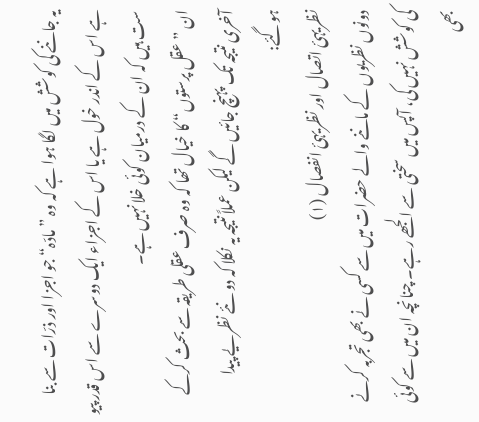یہ جاننے کی کوشش میں لگا ہوا ہے کہ وہ ”مادّہ“ جو اجزا اور ذرّات سے بنا ہے اس کے اندر خول ہے یا اس کے اجزاء ایک دوسرے سے اس قدر پیو ست ہیں کہ ان کے درمیان کوئی خلا نہیں ہے۔
ان ”عقل پرستوں“ کا خیال تھا کہ وہ صرف عقلی طریقہ سے بحث کرکے آخری نتیجہ تک پہنچ جائیں گے لیکن عملاً نتیجہ یہ نکلا کہ دو نئے نظریے پیدا ہوگئے:
نظریہئ اتصال اور نظریہئ انفصال (۱)
دونوں نظریوں کے ماننے والے حضرات میں سے کسی نے بھی تجربہ کرنے کی کوشش نہیں کی، آپس میں سختی سے الجھے رہے۔ چنانچہ ان میں سے کوئی بھی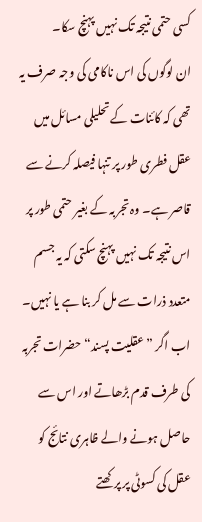کسی حتمی نتیجہ تک نہیں پہنچ سکا۔
ان لوگوں کی اس ناکامی کی وجہ صرف یہ تھی کہ کائنات کے تحلیلی مسائل میں عقل فطری طور پر تنہا فیصلہ کرنے سے قاصر ہے۔ وہ تجربہ کے بغیر حتمی طور پر اس نتیجہ تک نہیں پہنچ سکتی کہ یہ جسم متعدد ذرات سے مل کر بنا ہے یا نہیں۔
اب اگر ”عقلیت پسند“ حضرات تجربہ کی طرف قدم بڑھاتے اور اس سے حاصل ہونے والے ظاہری نتائج کو عقل کی کسوٹی پر پرکھتے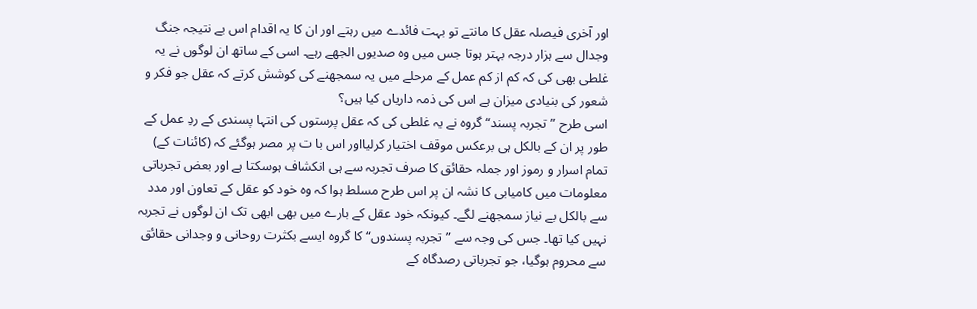اور آخری فیصلہ عقل کا مانتے تو بہت فائدے میں رہتے اور ان کا یہ اقدام اس بے نتیجہ جنگ وجدال سے ہزار درجہ بہتر ہوتا جس میں وہ صدیوں الجھے رہے۔ اسی کے ساتھ ان لوگوں نے یہ غلطی بھی کی کہ کم از کم عمل کے مرحلے میں یہ سمجھنے کی کوشش کرتے کہ عقل جو فکر و شعور کی بنیادی میزان ہے اس کی ذمہ داریاں کیا ہیں؟
اسی طرح ”تجربہ پسند“ گروہ نے یہ غلطی کی کہ عقل پرستوں کی انتہا پسندی کے ردِ عمل کے طور پر ان کے بالکل ہی برعکس موقف اختیار کرلیااور اس با ت پر مصر ہوگئے کہ (کائنات کے) تمام اسرار و رموز اور جملہ حقائق کا صرف تجربہ سے ہی انکشاف ہوسکتا ہے اور بعض تجرباتی معلومات میں کامیابی کا نشہ ان پر اس طرح مسلط ہوا کہ وہ خود کو عقل کے تعاون اور مدد سے بالکل بے نیاز سمجھنے لگے۔ کیونکہ خود عقل کے بارے میں بھی ابھی تک ان لوگوں نے تجربہ نہیں کیا تھا۔ جس کی وجہ سے ”تجربہ پسندوں“ کا گروہ ایسے بکثرت روحانی و وجدانی حقائق سے محروم ہوگیا، جو تجرباتی رصدگاہ کے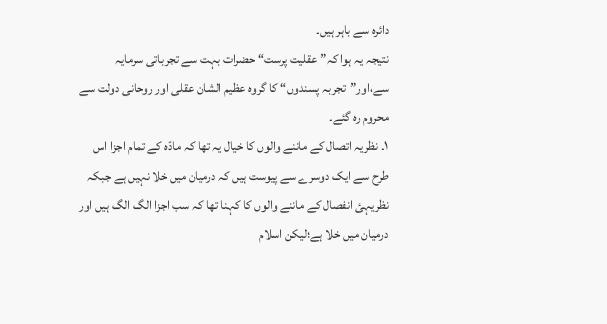دائرہ سے باہر ہیں۔
نتیجہ یہ ہوا کہ”عقلیت پرست“ حضرات بہت سے تجرباتی سرمایہ سے،اور”تجربہ پسندوں“ کا گروہ عظیم الشان عقلی اور روحانی دولت سے محروم رہ گئے۔
۱۔ نظریہ اتصال کے ماننے والوں کا خیال یہ تھا کہ مادّہ کے تمام اجزا اس طرح سے ایک دوسرے سے پیوست ہیں کہ درمیان میں خلا نہیں ہے جبکہ نظریہئ انفصال کے ماننے والوں کا کہنا تھا کہ سب اجزا الگ الگ ہیں اور درمیان میں خلا ہے؛لیکن اسلام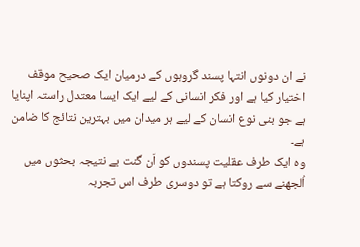نے ان دونوں انتہا پسند گروہوں کے درمیان ایک صحیح موقف اختیار کیا ہے اور فکر انسانی کے لیے ایک ایسا معتدل راستہ اپنایا ہے جو بنی نوع انسان کے لیے ہر میدان میں بہترین نتائج کا ضامن ہے۔
وہ ایک طرف عقلیت پسندوں کو اَن گنت بے نتیجہ بحثوں میں اُلجھنے سے روکتا ہے تو دوسری طرف اس تجربہ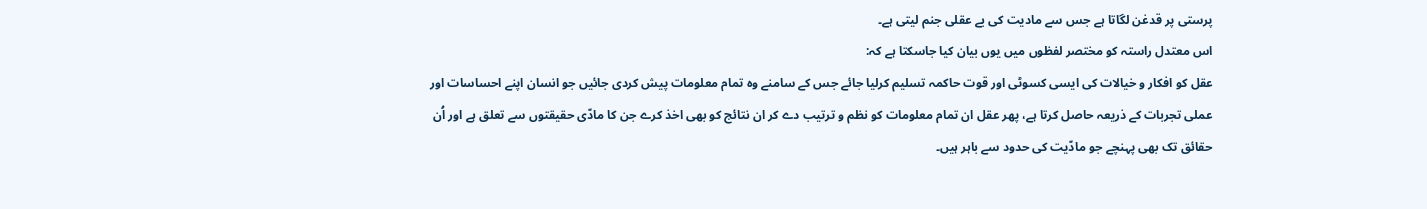پرستی پر قدغن لگاتا ہے جس سے مادیت کی بے عقلی جنم لیتی ہے۔
اس معتدل راستہ کو مختصر لفظوں میں یوں بیان کیا جاسکتا ہے کہ:
عقل کو افکار و خیالات کی ایسی کسوٹی اور قوت حاکمہ تسلیم کرلیا جائے جس کے سامنے وہ تمام معلومات پیش کردی جائیں جو انسان اپنے احساسات اور عملی تجربات کے ذریعہ حاصل کرتا ہے، پھر عقل ان تمام معلومات کو نظم و ترتیب دے کر ان نتائج کو بھی اخذ کرے جن کا مادّی حقیقتوں سے تعلق ہے اور اُن حقائق تک بھی پہنچے جو مادّیت کی حدود سے باہر ہیں۔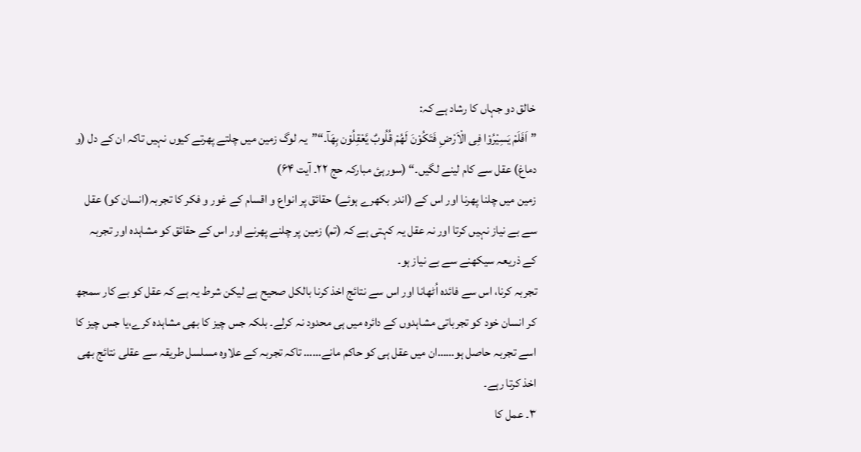خالق دو جہاں کا رشاد ہے کہ:
”اَفَلَمْ یَسِیْرُوْا فِی الْاَرْضِ فَتَکُوْنَ لَھُمْ قُلُوبٌ یَّعْقِلُوْن بِھَآ۔“”یہ لوگ زمین میں چلتے پھرتے کیوں نہیں تاکہ ان کے دل (و دماغ) عقل سے کام لینے لگیں۔“ (سورہئ مبارکہ حج ۲۲۔ آیت ۶۴)
زمین میں چلنا پھرنا اور اس کے (اندر بکھرے ہوئے) حقائق پر انواع و اقسام کے غور و فکر کا تجربہ(انسان کو) عقل سے بے نیاز نہیں کرتا اور نہ عقل یہ کہتی ہے کہ (تم) زمین پر چلنے پھرنے اور اس کے حقائق کو مشاہدہ اور تجربہ کے ذریعہ سیکھنے سے بے نیاز ہو۔
تجربہ کرنا، اس سے فائدہ اُٹھانا اور اس سے نتائج اخذ کرنا بالکل صحیح ہے لیکن شرط یہ ہے کہ عقل کو بے کار سمجھ کر انسان خود کو تجرباتی مشاہدوں کے دائرہ میں ہی محدود نہ کرلے۔ بلکہ جس چیز کا بھی مشاہدہ کرے،یا جس چیز کا اسے تجربہ حاصل ہو……ان میں عقل ہی کو حاکم مانے…… تاکہ تجربہ کے علاوہ مسلسل طریقہ سے عقلی نتائج بھی اخذ کرتا رہے۔
۳۔ عمل کا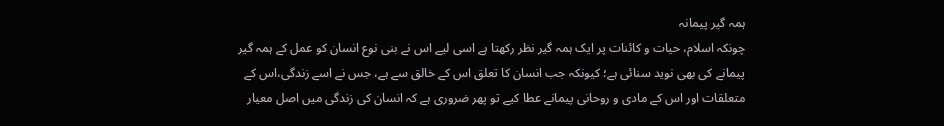ہمہ گیر پیمانہ
چونکہ اسلام، حیات و کائنات پر ایک ہمہ گیر نظر رکھتا ہے اسی لیے اس نے بنی نوع انسان کو عمل کے ہمہ گیر پیمانے کی بھی نوید سنائی ہے؛ کیونکہ جب انسان کا تعلق اس کے خالق سے ہے، جس نے اسے زندگی،اس کے متعلقات اور اس کے مادی و روحانی پیمانے عطا کیے تو پھر ضروری ہے کہ انسان کی زندگی میں اصل معیار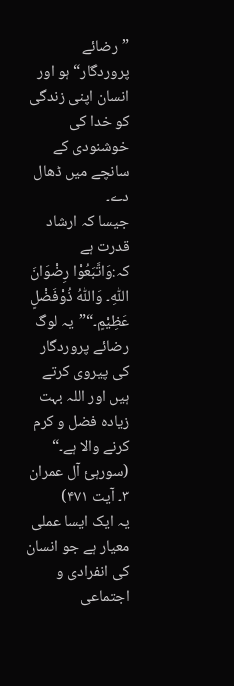”رضائے پروردگار“ ہو اور انسان اپنی زندگی کو خدا کی خوشنودی کے سانچے میں ڈھال دے۔
جیسا کہ ارشاد قدرت ہے کہ:وَاتَّبَعُوْا رِضْوَانَ اللّٰہِ۔ وَاللّٰہُ ذُوْفَضْلٍ عَظِیْمٍ۔“”یہ لوگ رضائے پروردگار کی پیروی کرتے ہیں اور اللہ بہت زیادہ فضل و کرم کرنے والا ہے۔“ (سورہئ آل عمران ۳۔ آیت ۴۷۱)
یہ ایک ایسا عملی معیار ہے جو انسان کی انفرادی و اجتماعی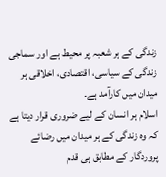زندگی کے ہر شعبہ پر محیط ہے اور سماجی زندگی کے سیاسی، اقتصادی، اخلاقی ہر میدان میں کارآمد ہے۔
اسلام ہر انسان کے لیے ضروری قرار دیتا ہے کہ وہ زندگی کے ہر میدان میں رضائے پروردگار کے مطابق ہی قدم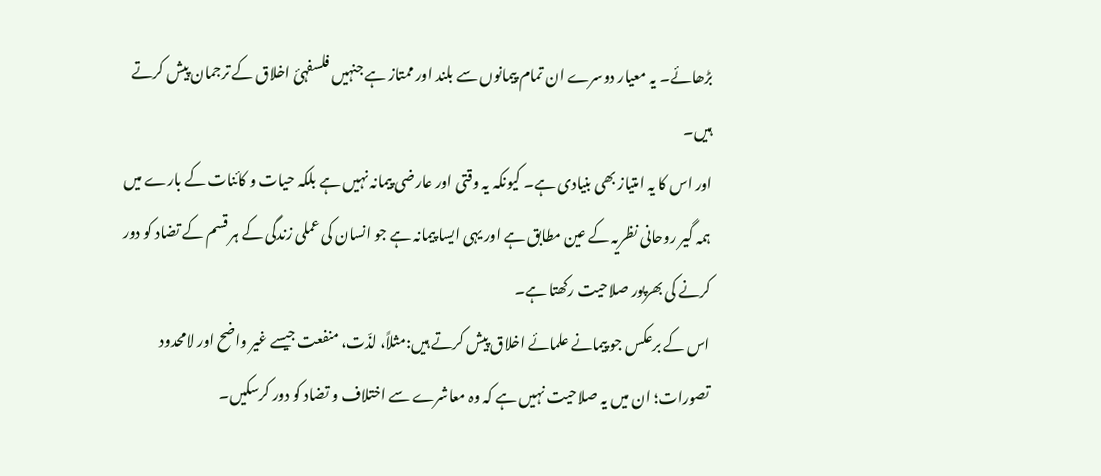بڑھائے۔ یہ معیار دوسرے ان تمام پیمانوں سے بلند اور ممتاز ہے جنہیں فلسفہئ اخلاق کے ترجمان پیش کرتے ہیں۔
اور اس کا یہ امتیاز بھی بنیادی ہے۔ کیونکہ یہ وقتی اور عارضی پیمانہ نہیں ہے بلکہ حیات و کائنات کے بارے میں ہمہ گیر روحانی نظریہ کے عین مطابق ہے اور یہی ایسا پیمانہ ہے جو انسان کی عملی زندگی کے ہر قسم کے تضاد کو دور کرنے کی بھرپور صلاحیت رکھتا ہے۔
اس کے برعکس جو پیمانے علمائے اخلاق پیش کرتے ہیں:مثلاً، لذّت، منفعت جیسے غیر واضح اور لامحدود تصورات؛ ان میں یہ صلاحیت نہیں ہے کہ وہ معاشرے سے اختلاف و تضاد کو دور کرسکیں۔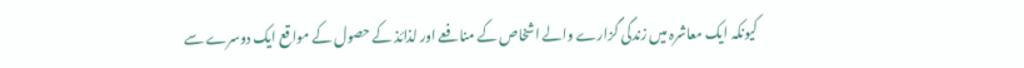کیونکہ ایک معاشرہ میں زندگی گزارے والے اشخاص کے منافعے اور لذائذ کے حصول کے مواقع ایک دوسرے سے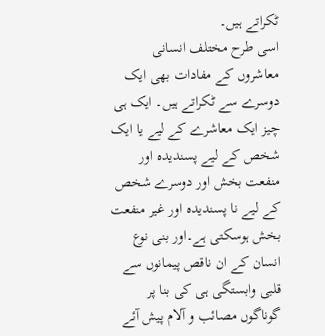ٹکراتے ہیں۔
اسی طرح مختلف انسانی معاشروں کے مفادات بھی ایک دوسرے سے ٹکراتے ہیں۔ ایک ہی چیز ایک معاشرے کے لیے یا ایک شخص کے لیے پسندیدہ اور منفعت بخش اور دوسرے شخص کے لیے نا پسندیدہ اور غیر منفعت بخش ہوسکتی ہے۔اور بنی نوع انسان کے ان ناقص پیمانوں سے قلبی وابستگی ہی کی بنا پر گوناگوں مصائب و آلام پیش آئے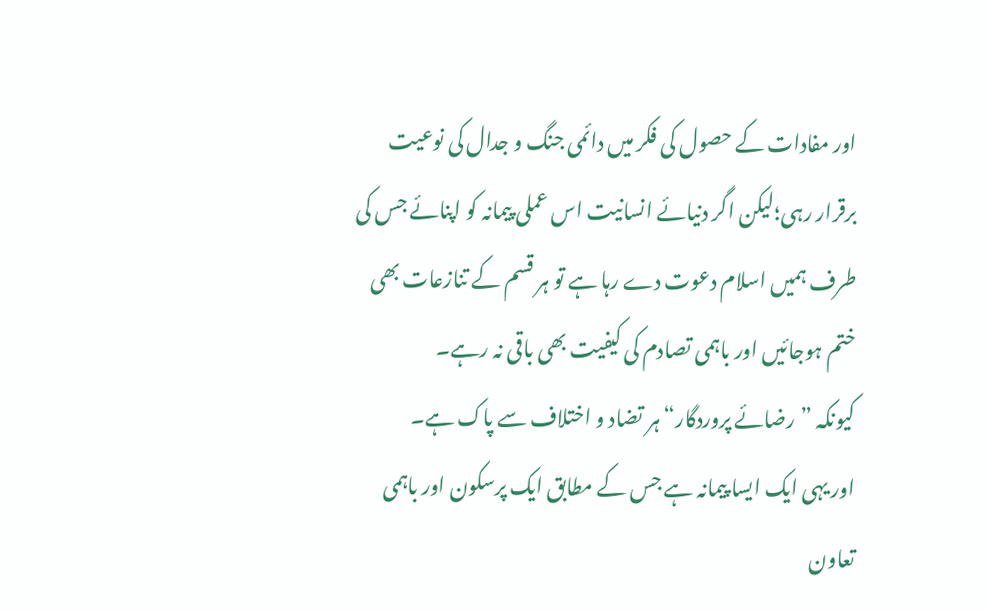اور مفادات کے حصول کی فکر میں دائمی جنگ و جدال کی نوعیت برقرار رہی؛لیکن اگر دنیائے انسانیت اس عملی پیمانہ کو اپنائے جس کی طرف ہمیں اسلام دعوت دے رہا ہے تو ہر قسم کے تنازعات بھی ختم ہوجائیں اور باہمی تصادم کی کیفیت بھی باقی نہ رہے۔
کیونکہ ”رضائے پروردگار“ ہر تضاد و اختلاف سے پاک ہے۔
اور یہی ایک ایسا پیمانہ ہے جس کے مطابق ایک پرسکون اور باہمی تعاون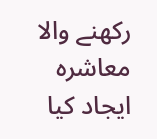رکھنے والا معاشرہ ایجاد کیا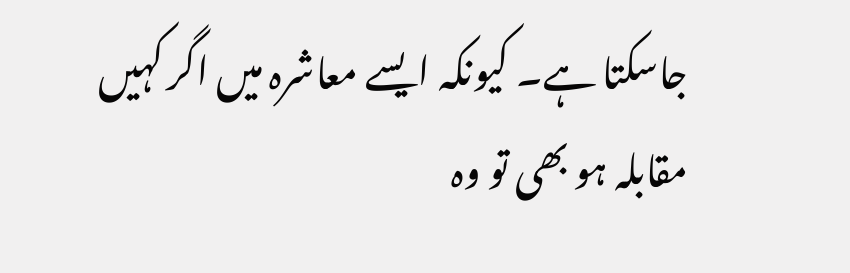جاسکتا ہے۔ کیونکہ ایسے معاشرہ میں اگر کہیں مقابلہ ہو بھی تو وہ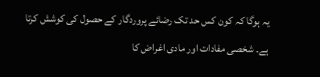یہ ہوگا کہ کون کس حد تک رضائے پروردگار کے حصول کی کوشش کرتا ہے۔ شخصی مفادات اور مادی اغراض کا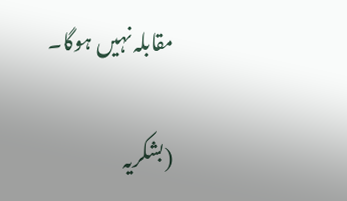مقابلہ نہیں ہوگا۔

(بشکریہ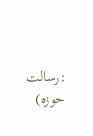:رسالت حوزہ)